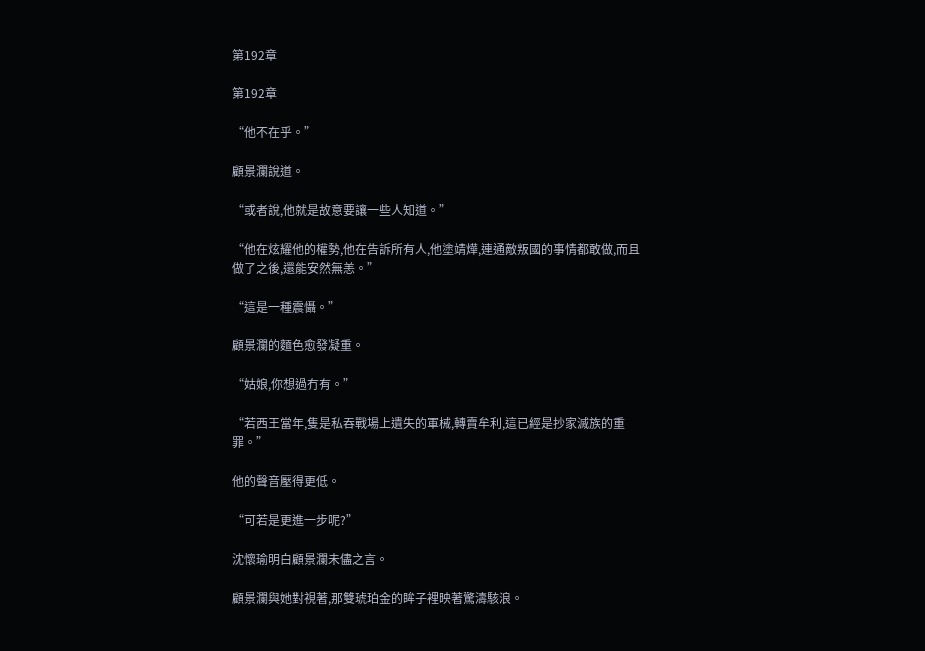第192章

第192章

“他不在乎。”

顧景瀾說道。

“或者說,他就是故意要讓一些人知道。”

“他在炫耀他的權勢,他在告訴所有人,他塗靖燁,連通敵叛國的事情都敢做,而且做了之後,還能安然無恙。”

“這是一種震懾。”

顧景瀾的麵色愈發凝重。

“姑娘,你想過冇有。”

“若西王當年,隻是私吞戰場上遺失的軍械,轉賣牟利,這已經是抄家滅族的重罪。”

他的聲音壓得更低。

“可若是更進一步呢?”

沈懷瑜明白顧景瀾未儘之言。

顧景瀾與她對視著,那雙琥珀金的眸子裡映著驚濤駭浪。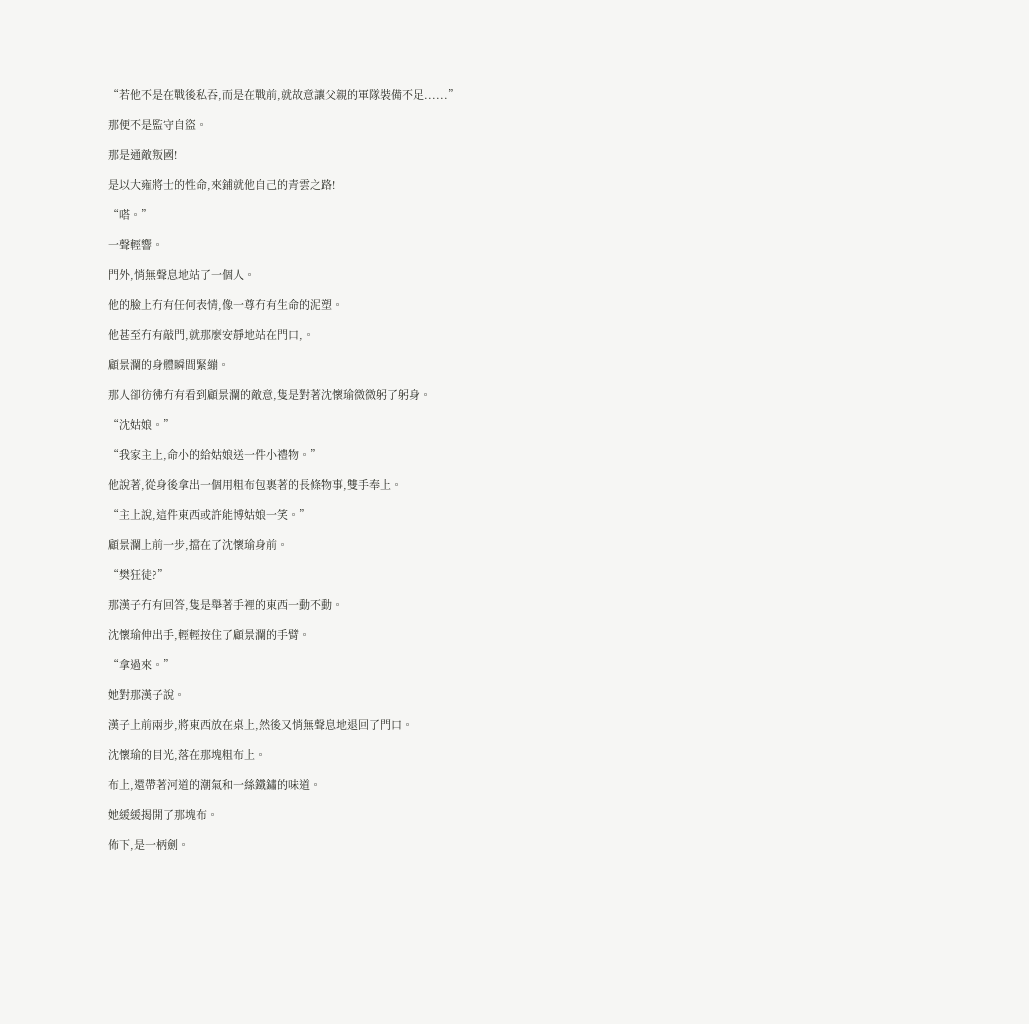“若他不是在戰後私吞,而是在戰前,就故意讓父親的軍隊裝備不足......”

那便不是監守自盜。

那是通敵叛國!

是以大雍將士的性命,來鋪就他自己的青雲之路!

“嗒。”

一聲輕響。

門外,悄無聲息地站了一個人。

他的臉上冇有任何表情,像一尊冇有生命的泥塑。

他甚至冇有敲門,就那麼安靜地站在門口,。

顧景瀾的身體瞬間緊繃。

那人卻彷彿冇有看到顧景瀾的敵意,隻是對著沈懷瑜微微躬了躬身。

“沈姑娘。”

“我家主上,命小的給姑娘送一件小禮物。”

他說著,從身後拿出一個用粗布包裹著的長條物事,雙手奉上。

“主上說,這件東西或許能博姑娘一笑。”

顧景瀾上前一步,擋在了沈懷瑜身前。

“樊狂徒?”

那漢子冇有回答,隻是舉著手裡的東西一動不動。

沈懷瑜伸出手,輕輕按住了顧景瀾的手臂。

“拿過來。”

她對那漢子說。

漢子上前兩步,將東西放在桌上,然後又悄無聲息地退回了門口。

沈懷瑜的目光,落在那塊粗布上。

布上,還帶著河道的潮氣和一絲鐵鏽的味道。

她緩緩揭開了那塊布。

佈下,是一柄劍。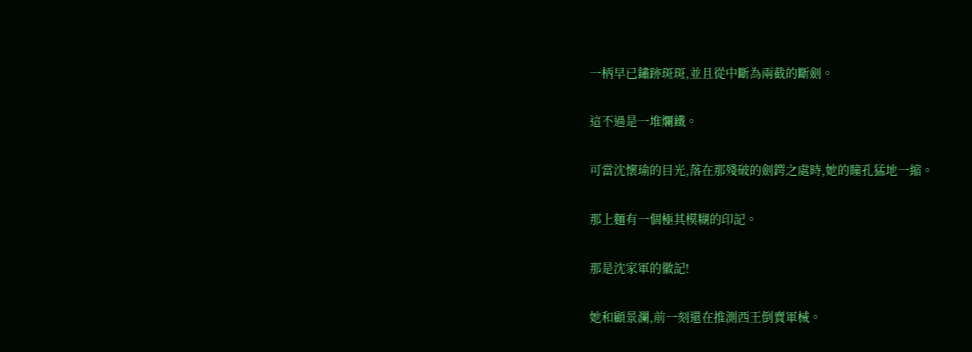一柄早已鏽跡斑斑,並且從中斷為兩截的斷劍。

這不過是一堆爛鐵。

可當沈懷瑜的目光,落在那殘破的劍鍔之處時,她的瞳孔猛地一縮。

那上麵有一個極其模糊的印記。

那是沈家軍的徽記!

她和顧景瀾,前一刻還在推測西王倒賣軍械。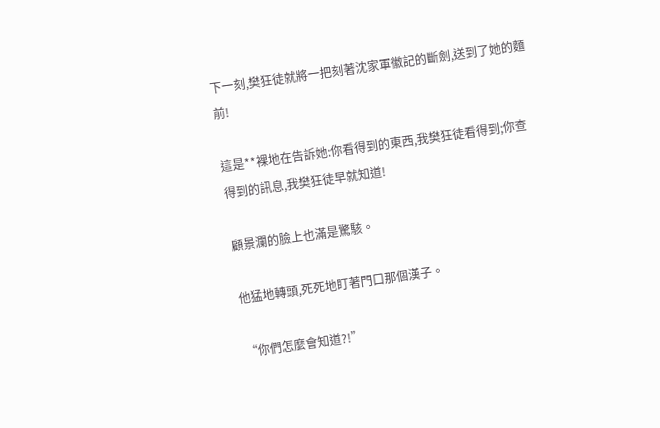下一刻,樊狂徒就將一把刻著沈家軍徽記的斷劍,送到了她的麵前!

這是**裸地在告訴她:你看得到的東西,我樊狂徒看得到;你查得到的訊息,我樊狂徒早就知道!

顧景瀾的臉上也滿是驚駭。

他猛地轉頭,死死地盯著門口那個漢子。

“你們怎麼會知道?!”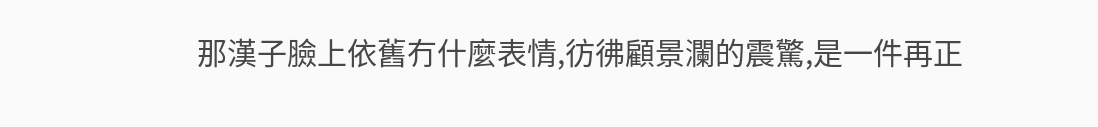那漢子臉上依舊冇什麼表情,彷彿顧景瀾的震驚,是一件再正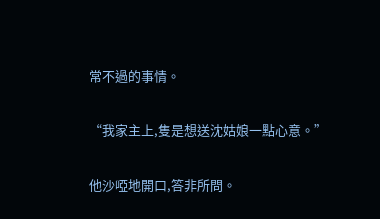常不過的事情。

“我家主上,隻是想送沈姑娘一點心意。”

他沙啞地開口,答非所問。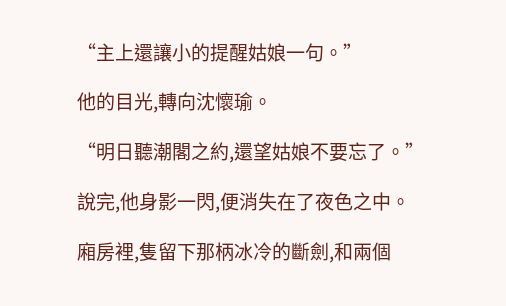“主上還讓小的提醒姑娘一句。”

他的目光,轉向沈懷瑜。

“明日聽潮閣之約,還望姑娘不要忘了。”

說完,他身影一閃,便消失在了夜色之中。

廂房裡,隻留下那柄冰冷的斷劍,和兩個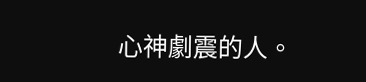心神劇震的人。